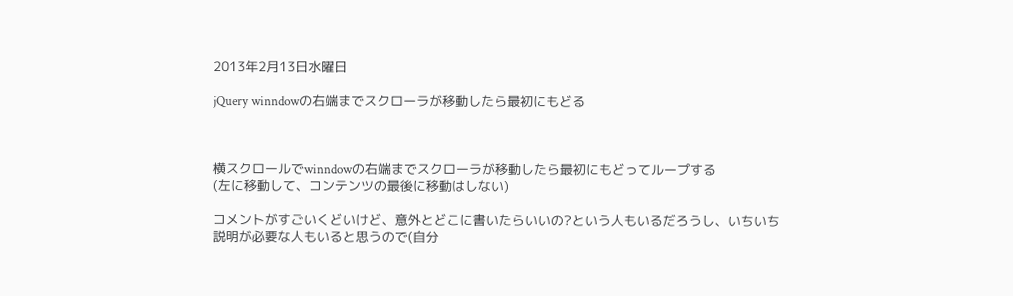2013年2月13日水曜日

jQuery winndowの右端までスクローラが移動したら最初にもどる



横スクロールでwinndowの右端までスクローラが移動したら最初にもどってループする
(左に移動して、コンテンツの最後に移動はしない)

コメントがすごいくどいけど、意外とどこに書いたらいいの?という人もいるだろうし、いちいち説明が必要な人もいると思うので(自分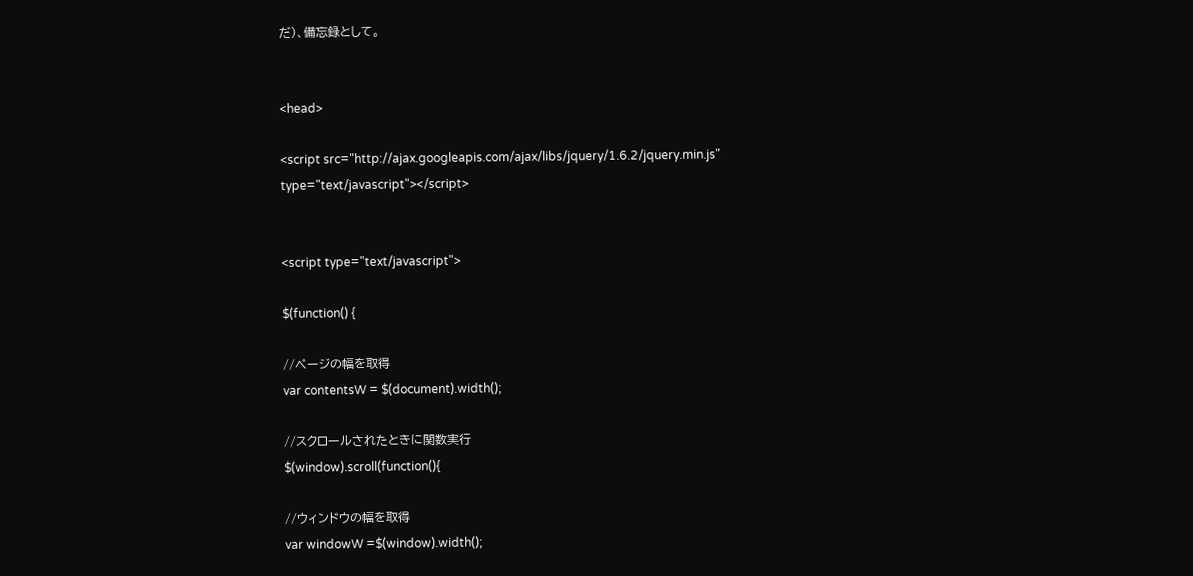だ)、備忘録として。


<head>

<script src="http://ajax.googleapis.com/ajax/libs/jquery/1.6.2/jquery.min.js" type="text/javascript"></script>


<script type="text/javascript">

$(function() {

//ページの幅を取得
var contentsW = $(document).width();

//スクロールされたときに関数実行
$(window).scroll(function(){

//ウィンドウの幅を取得
var windowW =$(window).width();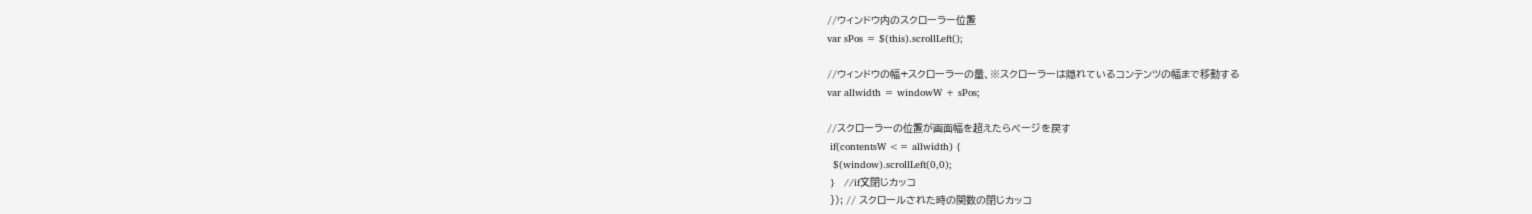//ウィンドウ内のスクローラー位置
var sPos = $(this).scrollLeft();

//ウィンドウの幅+スクローラーの量、※スクローラーは隠れているコンテンツの幅まで移動する
var allwidth = windowW + sPos;

//スクローラーの位置が画面幅を超えたらページを戻す
 if(contentsW <= allwidth) {
  $(window).scrollLeft(0,0);
 }   //if文閉じカッコ
 }); // スクロールされた時の関数の閉じカッコ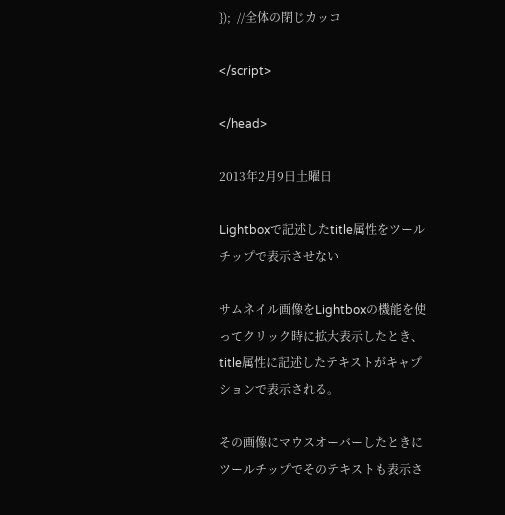});  //全体の閉じカッコ

</script>

</head>

2013年2月9日土曜日

Lightboxで記述したtitle属性をツールチップで表示させない

サムネイル画像をLightboxの機能を使ってクリック時に拡大表示したとき、title属性に記述したテキストがキャプションで表示される。

その画像にマウスオーバーしたときにツールチップでそのテキストも表示さ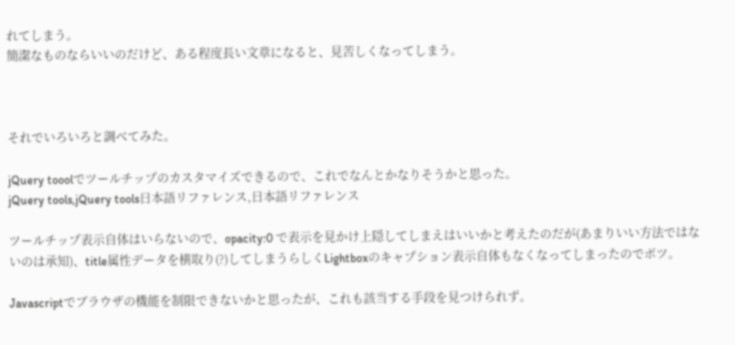れてしまう。
簡潔なものならいいのだけど、ある程度長い文章になると、見苦しくなってしまう。



それでいろいろと調べてみた。

jQuery tooolでツールチップのカスタマイズできるので、これでなんとかなりそうかと思った。
jQuery tools,jQuery tools日本語リファレンス,日本語リファレンス

ツールチップ表示自体はいらないので、opacity:0 で表示を見かけ上隠してしまえはいいかと考えたのだが(あまりいい方法ではないのは承知)、title属性データを横取り(?)してしまうらしくLightboxのキャプション表示自体もなくなってしまったのでボツ。

Javascriptでブラウザの機能を制限できないかと思ったが、これも該当する手段を見つけられず。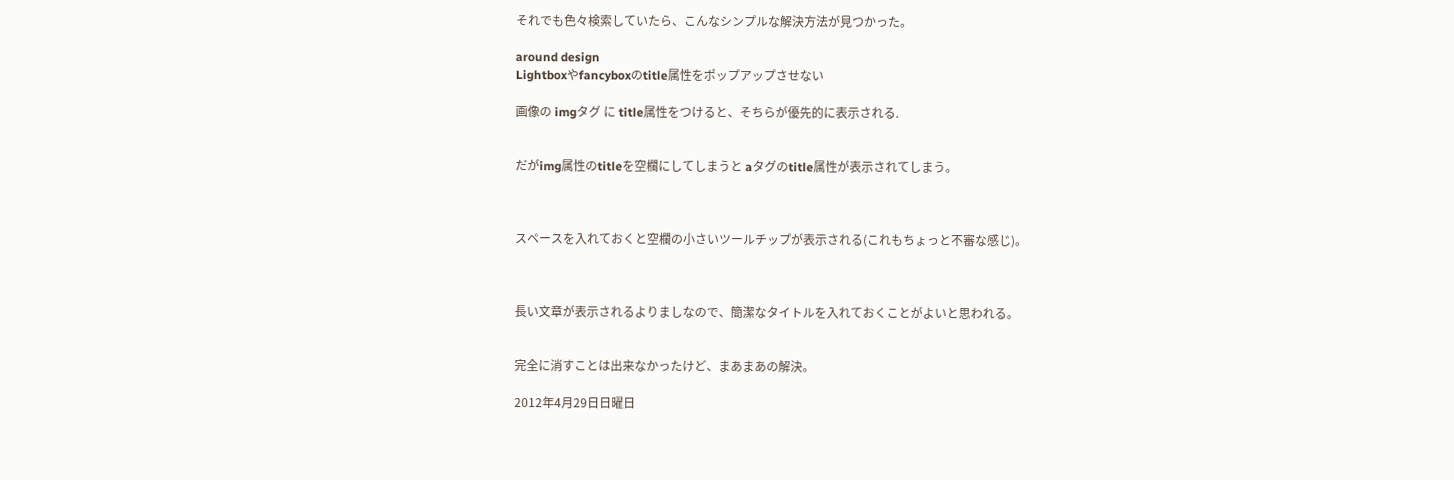それでも色々検索していたら、こんなシンプルな解決方法が見つかった。

around design
Lightboxやfancyboxのtitle属性をポップアップさせない

画像の imgタグ に title属性をつけると、そちらが優先的に表示される.


だがimg属性のtitleを空欄にしてしまうと aタグのtitle属性が表示されてしまう。



スペースを入れておくと空欄の小さいツールチップが表示される(これもちょっと不審な感じ)。



長い文章が表示されるよりましなので、簡潔なタイトルを入れておくことがよいと思われる。


完全に消すことは出来なかったけど、まあまあの解決。

2012年4月29日日曜日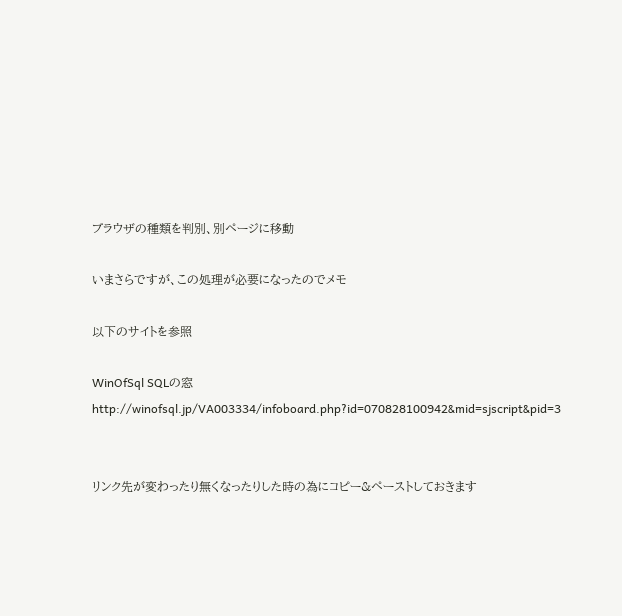ブラウザの種類を判別、別ページに移動

いまさらですが、この処理が必要になったのでメモ

以下のサイトを参照

WinOfSql SQLの窓
http://winofsql.jp/VA003334/infoboard.php?id=070828100942&mid=sjscript&pid=3


リンク先が変わったり無くなったりした時の為にコピー&ペーストしておきます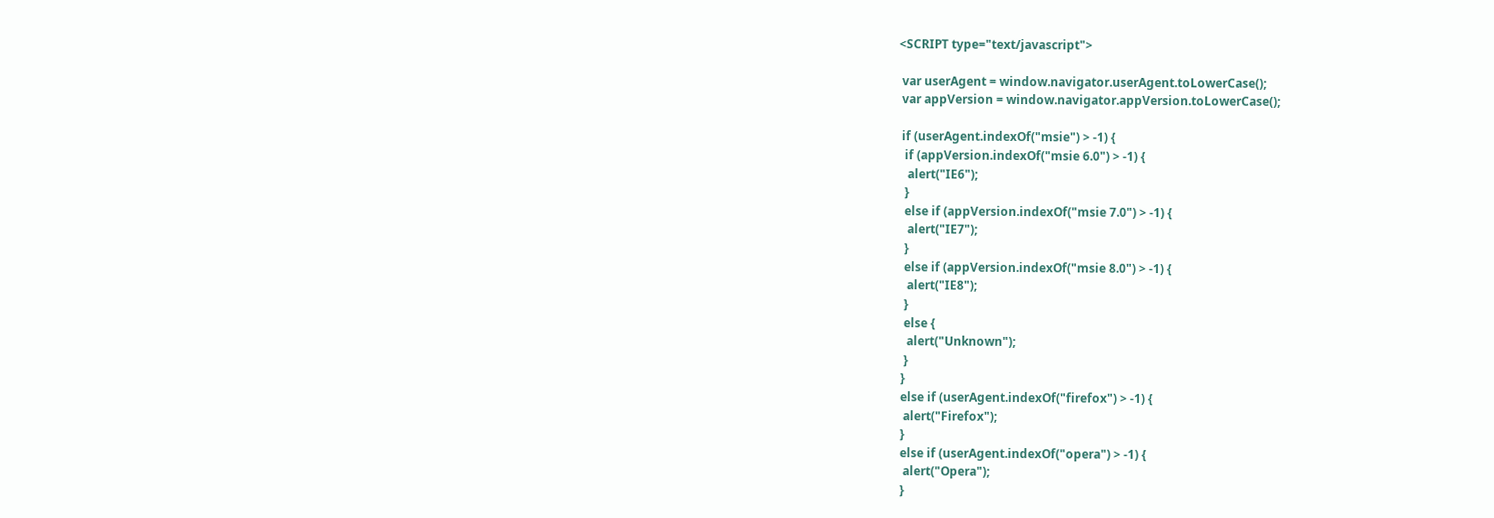<SCRIPT type="text/javascript">

 var userAgent = window.navigator.userAgent.toLowerCase();
 var appVersion = window.navigator.appVersion.toLowerCase();

 if (userAgent.indexOf("msie") > -1) {
  if (appVersion.indexOf("msie 6.0") > -1) {
   alert("IE6");
  }
  else if (appVersion.indexOf("msie 7.0") > -1) {
   alert("IE7");
  }
  else if (appVersion.indexOf("msie 8.0") > -1) {
   alert("IE8");
  }
  else {
   alert("Unknown");
  }
 }
 else if (userAgent.indexOf("firefox") > -1) {
  alert("Firefox");
 }
 else if (userAgent.indexOf("opera") > -1) {
  alert("Opera");
 }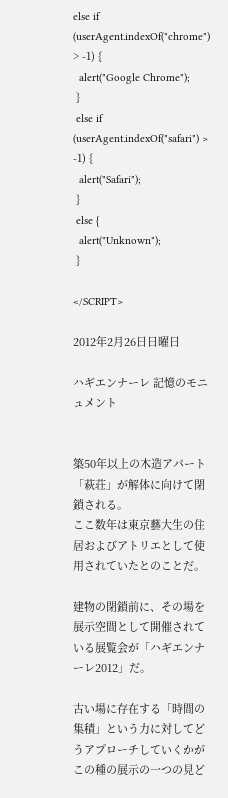else if (userAgent.indexOf("chrome") > -1) {
  alert("Google Chrome");
 }
 else if (userAgent.indexOf("safari") > -1) {
  alert("Safari");
 }
 else {
  alert("Unknown");
 }

</SCRIPT>

2012年2月26日日曜日

ハギエンナーレ 記憶のモニュメント


築50年以上の木造アパート「萩荘」が解体に向けて閉鎖される。
ここ数年は東京藝大生の住居およびアトリエとして使用されていたとのことだ。

建物の閉鎖前に、その場を展示空間として開催されている展覧会が「ハギエンナーレ2012」だ。

古い場に存在する「時間の集積」という力に対してどうアプローチしていくかがこの種の展示の一つの見ど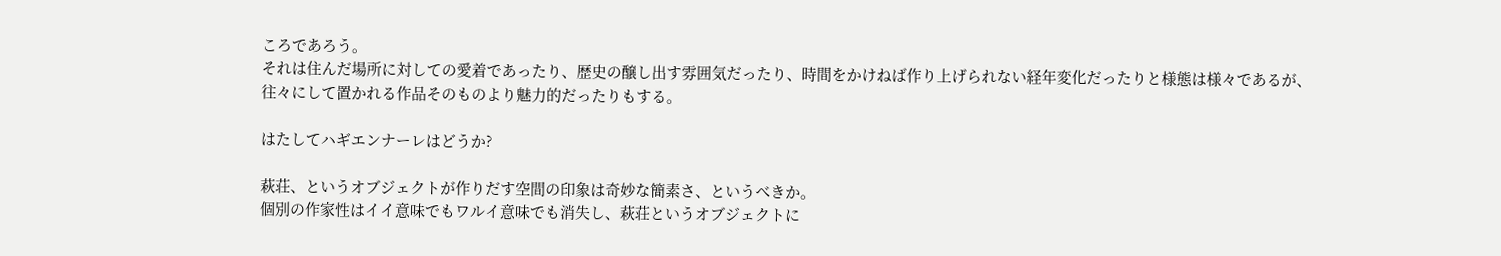ころであろう。
それは住んだ場所に対しての愛着であったり、歴史の醸し出す雰囲気だったり、時間をかけねば作り上げられない経年変化だったりと様態は様々であるが、往々にして置かれる作品そのものより魅力的だったりもする。

はたしてハギエンナーレはどうか?

萩荘、というオブジェクトが作りだす空間の印象は奇妙な簡素さ、というべきか。
個別の作家性はイイ意味でもワルイ意味でも消失し、萩荘というオブジェクトに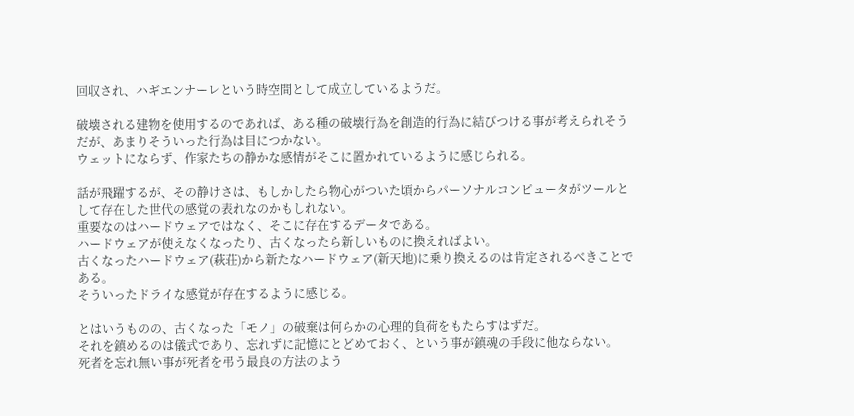回収され、ハギエンナーレという時空間として成立しているようだ。

破壊される建物を使用するのであれば、ある種の破壊行為を創造的行為に結びつける事が考えられそうだが、あまりそういった行為は目につかない。
ウェットにならず、作家たちの静かな感情がそこに置かれているように感じられる。

話が飛躍するが、その静けさは、もしかしたら物心がついた頃からパーソナルコンピュータがツールとして存在した世代の感覚の表れなのかもしれない。
重要なのはハードウェアではなく、そこに存在するデータである。
ハードウェアが使えなくなったり、古くなったら新しいものに換えればよい。
古くなったハードウェア(萩荘)から新たなハードウェア(新天地)に乗り換えるのは肯定されるべきことである。
そういったドライな感覚が存在するように感じる。

とはいうものの、古くなった「モノ」の破棄は何らかの心理的負荷をもたらすはずだ。
それを鎮めるのは儀式であり、忘れずに記憶にとどめておく、という事が鎮魂の手段に他ならない。
死者を忘れ無い事が死者を弔う最良の方法のよう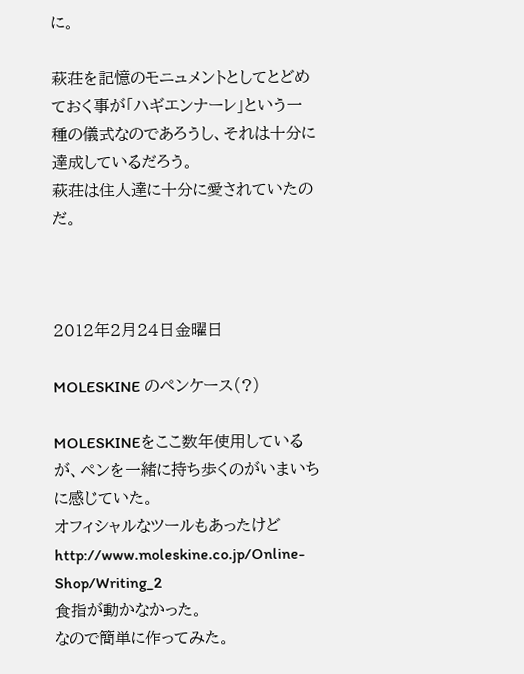に。

萩荘を記憶のモニュメントとしてとどめておく事が「ハギエンナーレ」という一種の儀式なのであろうし、それは十分に達成しているだろう。
萩荘は住人達に十分に愛されていたのだ。



2012年2月24日金曜日

MOLESKINE のペンケース(?)

MOLESKINEをここ数年使用しているが、ペンを一緒に持ち歩くのがいまいちに感じていた。
オフィシャルなツールもあったけど
http://www.moleskine.co.jp/Online-Shop/Writing_2
食指が動かなかった。
なので簡単に作ってみた。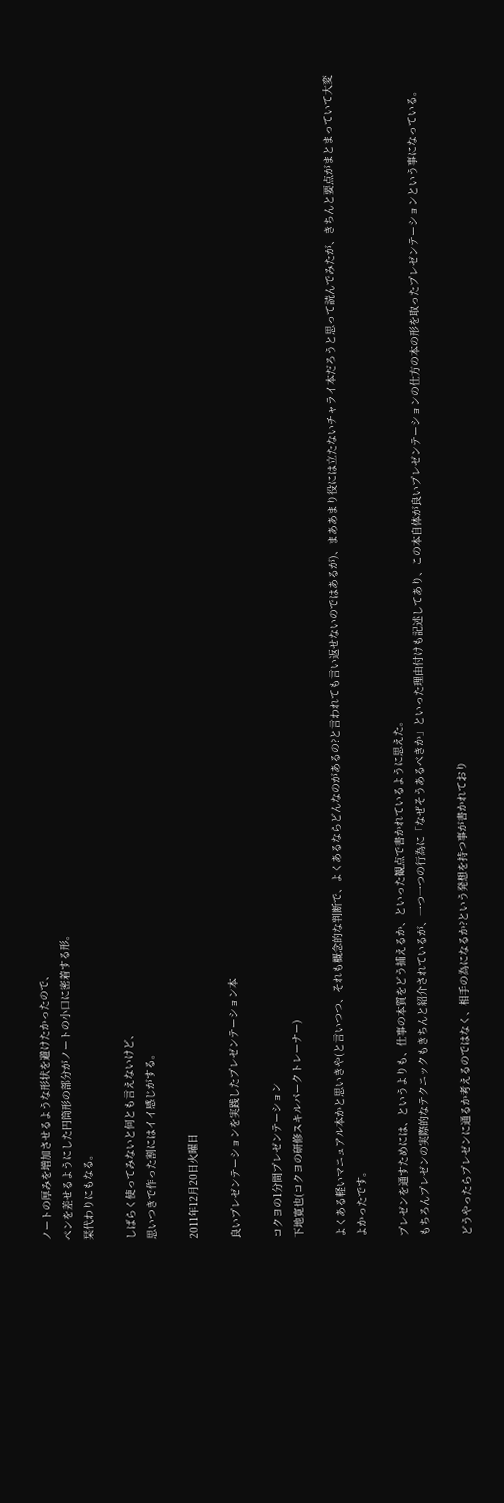ノートの厚みを増加させるような形状を避けたかったので、
ペンを差せるようにした円筒形の部分がノートの小口に密着する形。
栞代わりにもなる。

しばらく使ってみないと何とも言えないけど、
思いつきで作った割にはイイ感じがする。

2011年12月20日火曜日

良いプレゼンテーションを実践したプレゼンテーション本

コクヨの1分間プレゼンテーション
下地寛也(コクヨの研修スキルパークトレーナー)

よくある軽いマニュアル本かと思いきや(と言いつつ、それも概念的な判断で、よくあるならどんなのがあるの?と言われても言い返せないのではあるが)、まああまり役には立たないチャライ本だろうと思って読んでみたが、きちんと要点がまとまっていて大変よかったです。

プレゼンを通すためには、というよりも、仕事の本質をどう捕えるか、といった観点で書かれているように思えた。
もちろんプレゼンの実際的なテクニックもきちんと紹介されているが、一つ一つの行為に「なぜそうあるべきか」といった理由付けも記述してあり、この本自体が良いプレゼンテーションの仕方の本の形を取ったプレゼンテーションという事になっている。

どうやったらプレゼンに通るか考えるのではなく、相手の為になるか?という発想を持つ事が書かれており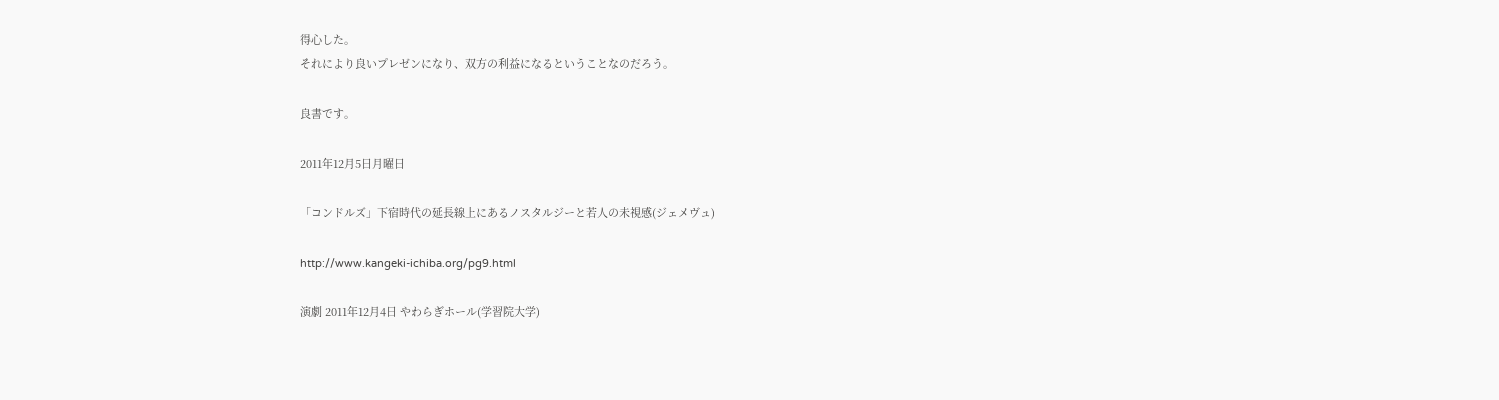得心した。
それにより良いプレゼンになり、双方の利益になるということなのだろう。

良書です。

2011年12月5日月曜日

「コンドルズ」下宿時代の延長線上にあるノスタルジーと若人の未視感(ジェメヴュ)

http://www.kangeki-ichiba.org/pg9.html

演劇 2011年12月4日 やわらぎホール(学習院大学)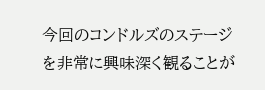今回のコンドルズのステージを非常に興味深く観ることが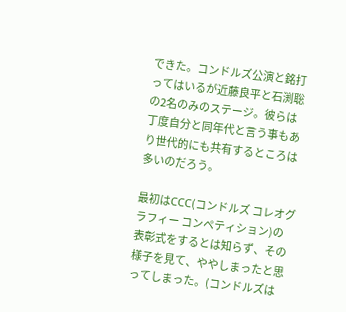できた。コンドルズ公演と銘打ってはいるが近藤良平と石渕聡の2名のみのステージ。彼らは丁度自分と同年代と言う事もあり世代的にも共有するところは多いのだろう。

最初はCCC(コンドルズ コレオグラフィー コンペティション)の表彰式をするとは知らず、その様子を見て、ややしまったと思ってしまった。(コンドルズは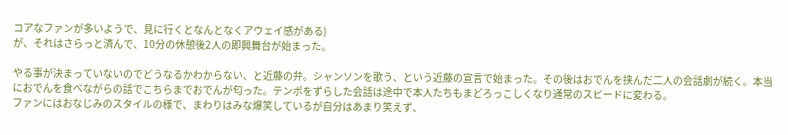コアなファンが多いようで、見に行くとなんとなくアウェイ感がある)
が、それはさらっと済んで、10分の休憩後2人の即興舞台が始まった。

やる事が決まっていないのでどうなるかわからない、と近藤の弁。シャンソンを歌う、という近藤の宣言で始まった。その後はおでんを挟んだ二人の会話劇が続く。本当におでんを食べながらの話でこちらまでおでんが匂った。テンポをずらした会話は途中で本人たちもまどろっこしくなり通常のスピードに変わる。
ファンにはおなじみのスタイルの様で、まわりはみな爆笑しているが自分はあまり笑えず、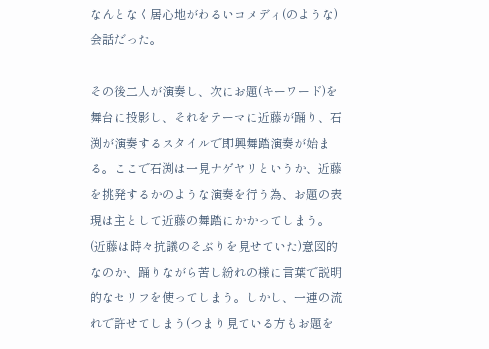なんとなく居心地がわるいコメディ(のような)会話だった。

その後二人が演奏し、次にお題(キーワード)を舞台に投影し、それをテーマに近藤が踊り、石渕が演奏するスタイルで即興舞踏演奏が始まる。ここで石渕は一見ナゲヤリというか、近藤を挑発するかのような演奏を行う為、お題の表現は主として近藤の舞踏にかかってしまう。(近藤は時々抗議のそぶりを見せていた)意図的なのか、踊りながら苦し紛れの様に言葉で説明的なセリフを使ってしまう。しかし、一連の流れで許せてしまう(つまり見ている方もお題を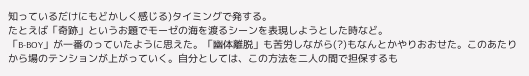知っているだけにもどかしく感じる)タイミングで発する。
たとえば「奇跡」というお題でモーゼの海を渡るシーンを表現しようとした時など。
「B-BOY」が一番のっていたように思えた。「幽体離脱」も苦労しながら(?)もなんとかやりおおせた。このあたりから場のテンションが上がっていく。自分としては、この方法を二人の間で担保するも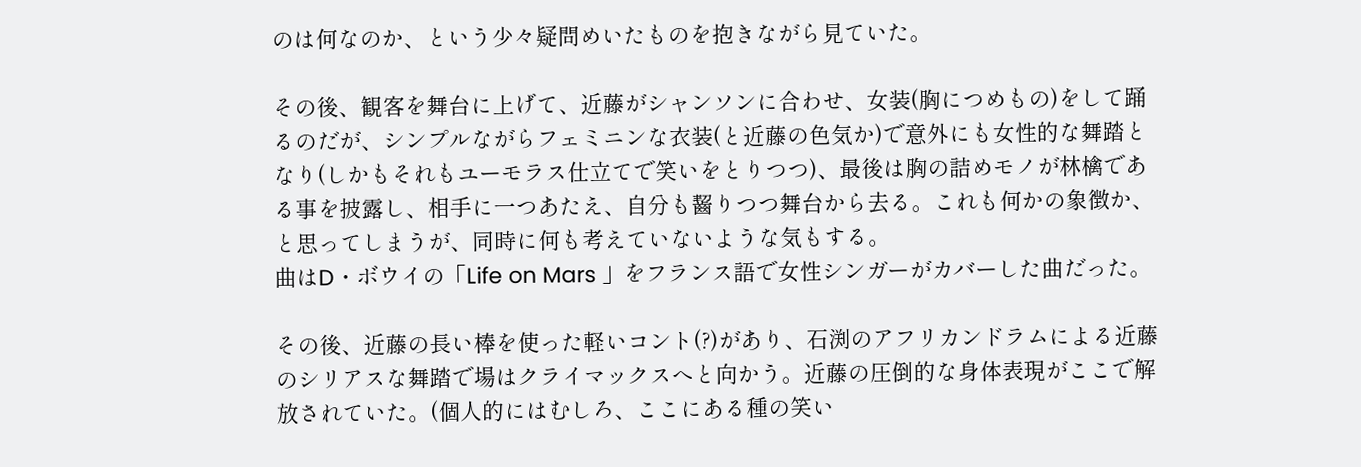のは何なのか、という少々疑問めいたものを抱きながら見ていた。

その後、観客を舞台に上げて、近藤がシャンソンに合わせ、女装(胸につめもの)をして踊るのだが、シンプルながらフェミニンな衣装(と近藤の色気か)で意外にも女性的な舞踏となり(しかもそれもユーモラス仕立てで笑いをとりつつ)、最後は胸の詰めモノが林檎である事を披露し、相手に一つあたえ、自分も齧りつつ舞台から去る。これも何かの象徴か、と思ってしまうが、同時に何も考えていないような気もする。
曲はD・ボウイの「Life on Mars 」をフランス語で女性シンガーがカバーした曲だった。

その後、近藤の長い棒を使った軽いコント(?)があり、石渕のアフリカンドラムによる近藤のシリアスな舞踏で場はクライマックスへと向かう。近藤の圧倒的な身体表現がここで解放されていた。(個人的にはむしろ、ここにある種の笑い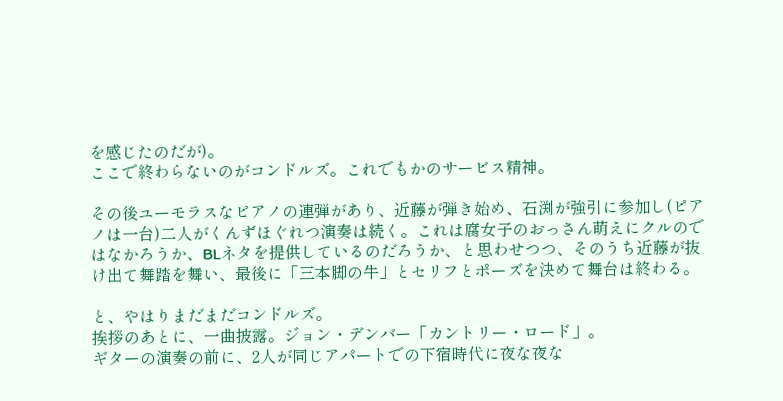を感じたのだが)。
ここで終わらないのがコンドルズ。これでもかのサービス精神。

その後ユーモラスなピアノの連弾があり、近藤が弾き始め、石渕が強引に参加し(ピアノは一台)二人がくんずほぐれつ演奏は続く。これは腐女子のおっさん萌えにクルのではなかろうか、BLネタを提供しているのだろうか、と思わせつつ、そのうち近藤が抜け出て舞踏を舞い、最後に「三本脚の牛」とセリフとポーズを決めて舞台は終わる。

と、やはりまだまだコンドルズ。
挨拶のあとに、一曲披露。ジョン・デンバー「カントリー・ロード」。
ギターの演奏の前に、2人が同じアパートでの下宿時代に夜な夜な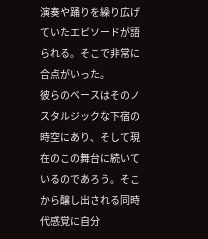演奏や踊りを繰り広げていたエピソードが語られる。そこで非常に合点がいった。
彼らのベースはそのノスタルジックな下宿の時空にあり、そして現在のこの舞台に続いているのであろう。そこから醸し出される同時代感覚に自分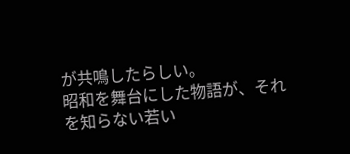が共鳴したらしい。
昭和を舞台にした物語が、それを知らない若い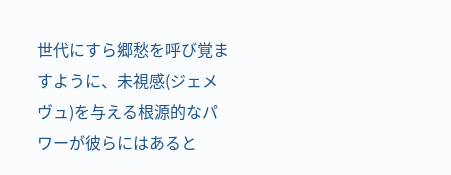世代にすら郷愁を呼び覚ますように、未視感(ジェメヴュ)を与える根源的なパワーが彼らにはあると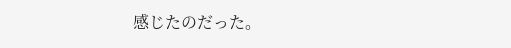感じたのだった。